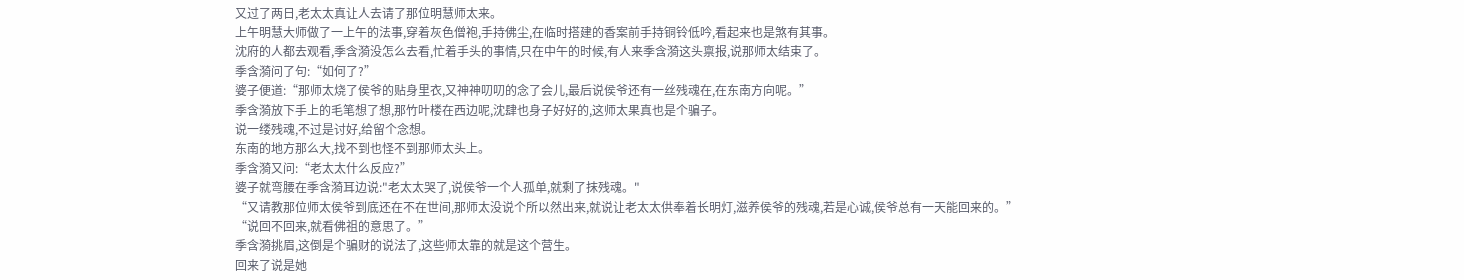又过了两日,老太太真让人去请了那位明慧师太来。
上午明慧大师做了一上午的法事,穿着灰色僧袍,手持佛尘,在临时搭建的香案前手持铜铃低吟,看起来也是煞有其事。
沈府的人都去观看,季含漪没怎么去看,忙着手头的事情,只在中午的时候,有人来季含漪这头禀报,说那师太结束了。
季含漪问了句:“如何了?”
婆子便道:“那师太烧了侯爷的贴身里衣,又神神叨叨的念了会儿,最后说侯爷还有一丝残魂在,在东南方向呢。”
季含漪放下手上的毛笔想了想,那竹叶楼在西边呢,沈肆也身子好好的,这师太果真也是个骗子。
说一缕残魂,不过是讨好,给留个念想。
东南的地方那么大,找不到也怪不到那师太头上。
季含漪又问:“老太太什么反应?”
婆子就弯腰在季含漪耳边说:"老太太哭了,说侯爷一个人孤单,就剩了抹残魂。"
“又请教那位师太侯爷到底还在不在世间,那师太没说个所以然出来,就说让老太太供奉着长明灯,滋养侯爷的残魂,若是心诚,侯爷总有一天能回来的。”
“说回不回来,就看佛祖的意思了。”
季含漪挑眉,这倒是个骗财的说法了,这些师太靠的就是这个营生。
回来了说是她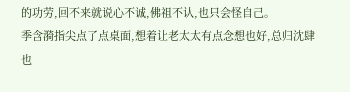的功劳,回不来就说心不诚,佛祖不认,也只会怪自己。
季含漪指尖点了点桌面,想着让老太太有点念想也好,总归沈肆也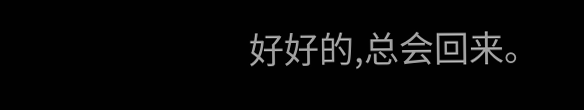好好的,总会回来。